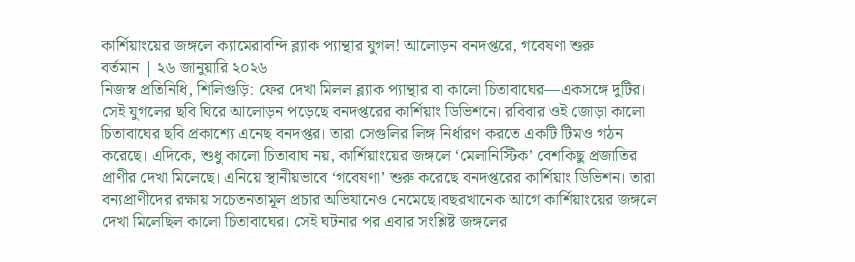কার্শিয়াংয়ের জঙ্গলে ক্যামেরাবন্দি ব্ল্যাক প্যান্থার যুগল! আলোড়ন বনদপ্তরে, গবেষণা শুরু
বর্তমান | ২৬ জানুয়ারি ২০২৬
নিজস্ব প্রতিনিধি, শিলিগুড়ি: ফের দেখা মিলল ব্ল্যাক প্যান্থার বা কালো চিতাবাঘের—একসঙ্গে দুটির। সেই যুগলের ছবি ঘিরে আলোড়ন পড়েছে বনদপ্তরের কার্শিয়াং ডিভিশনে। রবিবার ওই জোড়া কালো চিতাবাঘের ছবি প্রকাশ্যে এনেছ বনদপ্তর। তারা সেগুলির লিঙ্গ নির্ধারণ করতে একটি টিমও গঠন করেছে। এদিকে, শুধু কালো চিতাবাঘ নয়, কার্শিয়াংয়ের জঙ্গলে ‘মেলানিস্টিক’ বেশকিছু প্রজাতির প্রাণীর দেখা মিলেছে। এনিয়ে স্থানীয়ভাবে ‘গবেষণা’ শুরু করেছে বনদপ্তরের কার্শিয়াং ডিভিশন। তারা বন্যপ্রাণীদের রক্ষায় সচেতনতামূল প্রচার অভিযানেও নেমেছে।বছরখানেক আগে কার্শিয়াংয়ের জঙ্গলে দেখা মিলেছিল কালো চিতাবাঘের। সেই ঘটনার পর এবার সংশ্লিষ্ট জঙ্গলের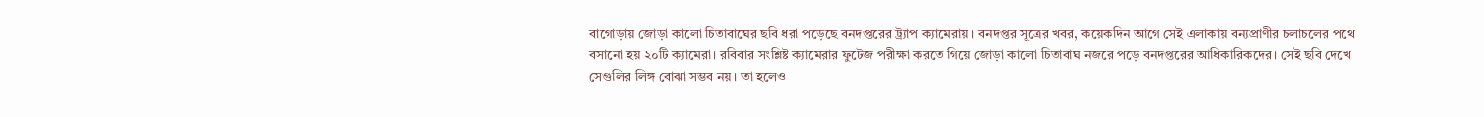বাগোড়ায় জোড়া কালো চিতাবাঘের ছবি ধরা পড়েছে বনদপ্তরের ট্র্যাপ ক্যামেরায়। বনদপ্তর সূত্রের খবর, কয়েকদিন আগে সেই এলাকায় বন্যপ্রাণীর চলাচলের পথে বসানো হয় ২০টি ক্যামেরা। রবিবার সংশ্লিষ্ট ক্যামেরার ফুটেজ পরীক্ষা করতে গিয়ে জোড়া কালো চিতাবাঘ নজরে পড়ে বনদপ্তরের আধিকারিকদের। সেই ছবি দেখে সেগুলির লিঙ্গ বোঝা সম্ভব নয়। তা হলেও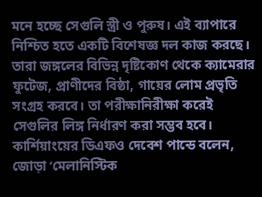মনে হচ্ছে সেগুলি স্ত্রী ও পুরুষ। এই ব্যাপারে নিশ্চিত হতে একটি বিশেষজ্ঞ দল কাজ করছে। তারা জঙ্গলের বিভিন্ন দৃষ্টিকোণ থেকে ক্যামেরার ফুটেজ, প্রাণীদের বিষ্ঠা, গায়ের লোম প্রভৃতি সংগ্রহ করবে। তা পরীক্ষানিরীক্ষা করেই সেগুলির লিঙ্গ নির্ধারণ করা সম্ভব হবে। কার্শিয়াংয়ের ডিএফও দেবেশ পান্ডে বলেন, জোড়া ‘মেলানিস্টিক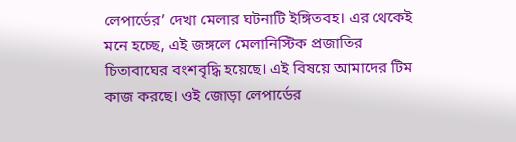লেপার্ডের’ দেখা মেলার ঘটনাটি ইঙ্গিতবহ। এর থেকেই মনে হচ্ছে, এই জঙ্গলে মেলানিস্টিক প্রজাতির চিতাবাঘের বংশবৃদ্ধি হয়েছে। এই বিষয়ে আমাদের টিম কাজ করছে। ওই জোড়া লেপার্ডের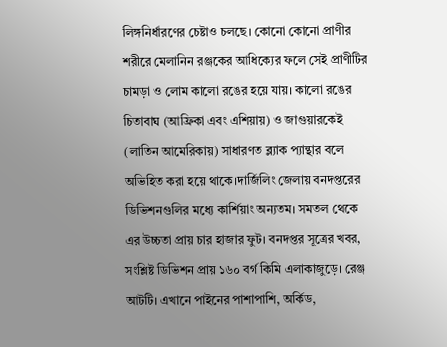লিঙ্গনির্ধারণের চেষ্টাও চলছে। কোনো কোনো প্রাণীর শরীরে মেলানিন রঞ্জকের আধিক্যের ফলে সেই প্রাণীটির চামড়া ও লোম কালো রঙের হয়ে যায়। কালো রঙের চিতাবাঘ (আফ্রিকা এবং এশিয়ায়) ও জাগুয়ারকেই (লাতিন আমেরিকায়) সাধারণত ব্ল্যাক প্যান্থার বলে অভিহিত করা হয়ে থাকে।দার্জিলিং জেলায় বনদপ্তরের ডিভিশনগুলির মধ্যে কার্শিয়াং অন্যতম। সমতল থেকে এর উচ্চতা প্রায় চার হাজার ফুট। বনদপ্তর সূত্রের খবর, সংশ্লিষ্ট ডিভিশন প্রায় ১৬০ বর্গ কিমি এলাকাজুড়ে। রেঞ্জ আটটি। এখানে পাইনের পাশাপাশি, অর্কিড,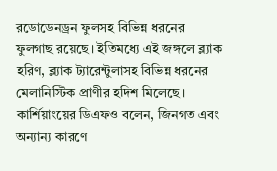রডোডেনড্রন ফুলসহ বিভিন্ন ধরনের ফুলগাছ রয়েছে। ইতিমধ্যে এই জঙ্গলে ব্ল্যাক হরিণ, ব্ল্যাক ট্যারেন্টুলাসহ বিভিন্ন ধরনের মেলানিস্টিক প্রাণীর হদিশ মিলেছে। কার্শিয়াংয়ের ডিএফও বলেন, জিনগত এবং অন্যান্য কারণে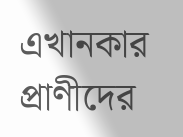এখানকার প্রাণীদের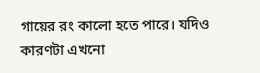গায়ের রং কালো হতে পারে। যদিও কারণটা এখনো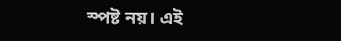স্পষ্ট নয়। এই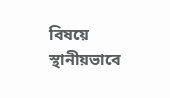বিষয়ে স্থানীয়ভাবে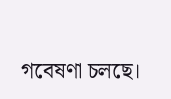গবেষণা চলছে।